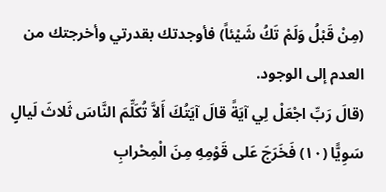(مِنْ قَبْلُ وَلَمْ تَكُ شَيْئاً) فأوجدتك بقدرتي وأخرجتك من العدم إلى الوجود.
(قالَ رَبِّ اجْعَلْ لِي آيَةً قالَ آيَتُكَ أَلاَّ تُكَلِّمَ النَّاسَ ثَلاثَ لَيالٍ سَوِيًّا (١٠) فَخَرَجَ عَلى قَوْمِهِ مِنَ الْمِحْرابِ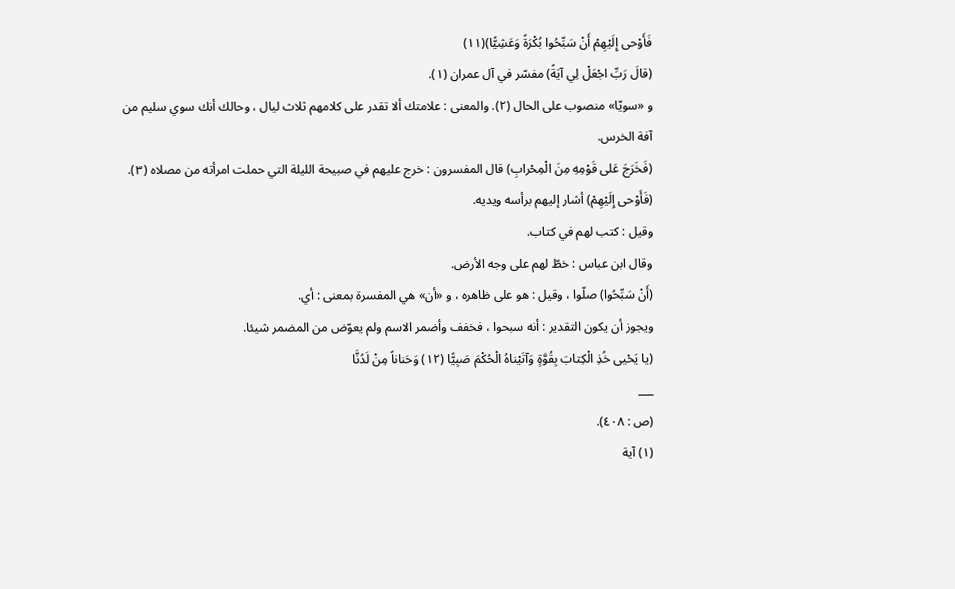فَأَوْحى إِلَيْهِمْ أَنْ سَبِّحُوا بُكْرَةً وَعَشِيًّا)(١١)
(قالَ رَبِّ اجْعَلْ لِي آيَةً) مفسّر في آل عمران (١).
و «سويّا» منصوب على الحال (٢). والمعنى : علامتك ألا تقدر على كلامهم ثلاث ليال ، وحالك أنك سوي سليم من آفة الخرس.
(فَخَرَجَ عَلى قَوْمِهِ مِنَ الْمِحْرابِ) قال المفسرون : خرج عليهم في صبيحة الليلة التي حملت امرأته من مصلاه (٣).
(فَأَوْحى إِلَيْهِمْ) أشار إليهم برأسه ويديه.
وقيل : كتب لهم في كتاب.
وقال ابن عباس : خطّ لهم على وجه الأرض.
(أَنْ سَبِّحُوا) صلّوا ، وقيل : هو على ظاهره ، و «أن» هي المفسرة بمعنى : أي.
ويجوز أن يكون التقدير : أنه سبحوا ، فخفف وأضمر الاسم ولم يعوّض من المضمر شيئا.
(يا يَحْيى خُذِ الْكِتابَ بِقُوَّةٍ وَآتَيْناهُ الْحُكْمَ صَبِيًّا (١٢) وَحَناناً مِنْ لَدُنَّا
___
(ص : ٤٠٨).
(١) آية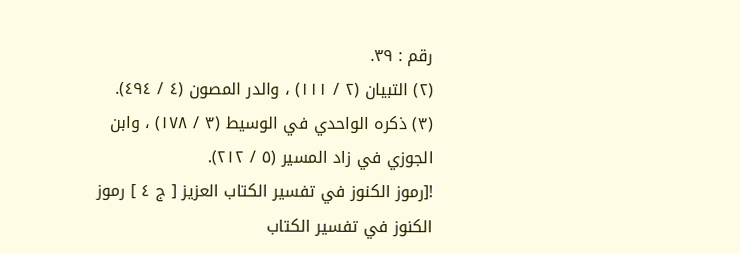رقم : ٣٩.
(٢) التبيان (٢ / ١١١) ، والدر المصون (٤ / ٤٩٤).
(٣) ذكره الواحدي في الوسيط (٣ / ١٧٨) ، وابن الجوزي في زاد المسير (٥ / ٢١٢).
![رموز الكنوز في تفسير الكتاب العزيز [ ج ٤ ] رموز الكنوز في تفسير الكتاب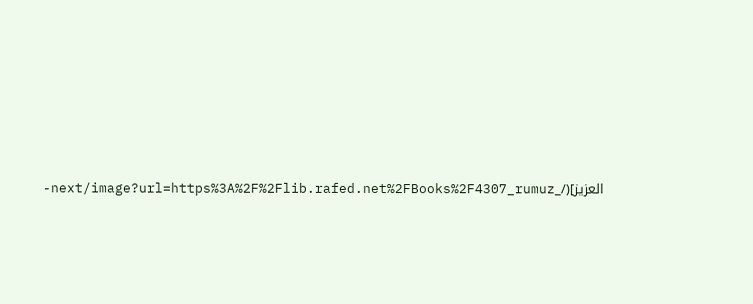العزيز](/_next/image?url=https%3A%2F%2Flib.rafed.net%2FBooks%2F4307_rumuz-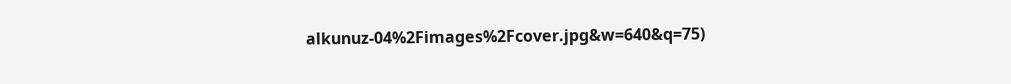alkunuz-04%2Fimages%2Fcover.jpg&w=640&q=75)